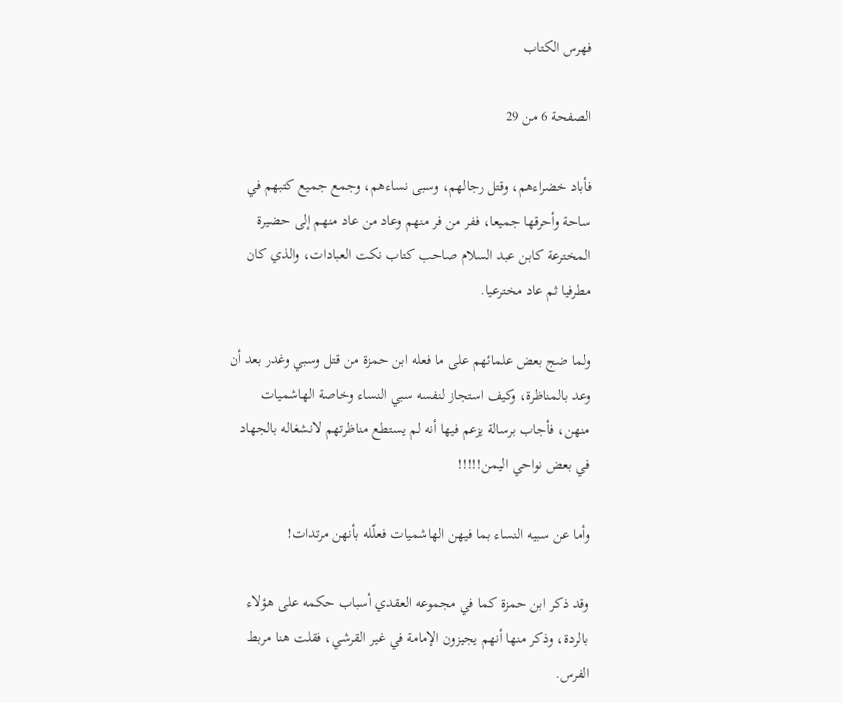فهرس الكتاب

الصفحة 6 من 29

فأباد خضراءهم، وقتل رجالهم، وسبى نساءهم، وجمع جميع كتبهم في ساحة وأحرقها جميعا، ففر من فر منهم وعاد من عاد منهم إلى حضيرة المخترعة كابن عبد السلام صاحب كتاب نكت العبادات، والذي كان مطرفيا ثم عاد مخترعيا.

ولما ضج بعض علمائهم على ما فعله ابن حمزة من قتل وسبي وغدر بعد أن وعد بالمناظرة، وكيف استجاز لنفسه سبي النساء وخاصة الهاشميات منهن، فأجاب برسالة يزعم فيها أنه لم يستطع مناظرتهم لانشغاله بالجهاد في بعض نواحي اليمن!!!!!

وأما عن سبيه النساء بما فيهن الهاشميات فعلّله بأنهن مرتدات!

وقد ذكر ابن حمزة كما في مجموعه العقدي أسباب حكمه على هؤلاء بالردة، وذكر منها أنهم يجيزون الإمامة في غير القرشي، فقلت هنا مربط الفرس.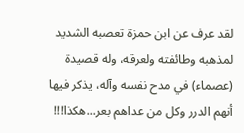لقد عرف عن ابن حمزة تعصبه الشديد لمذهبه وطائفته ولعرقه، وله قصيدة (عصماء) في مدح نفسه وآله، يذكر فيها أنهم الدرر وكل من عداهم بعر...هكذا!!!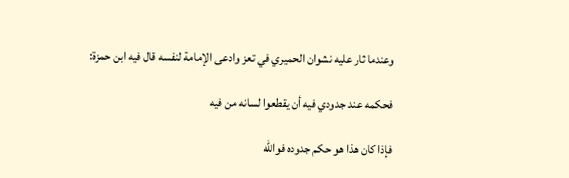وعندما ثار عليه نشوان الحميري في تعز وادعى الإمامة لنفسه قال فيه ابن حمزة:

فحكمه عند جدودي فيه أن يقطعوا لسانه من فيه

فإذا كان هذا هو حكم جدوده فوالله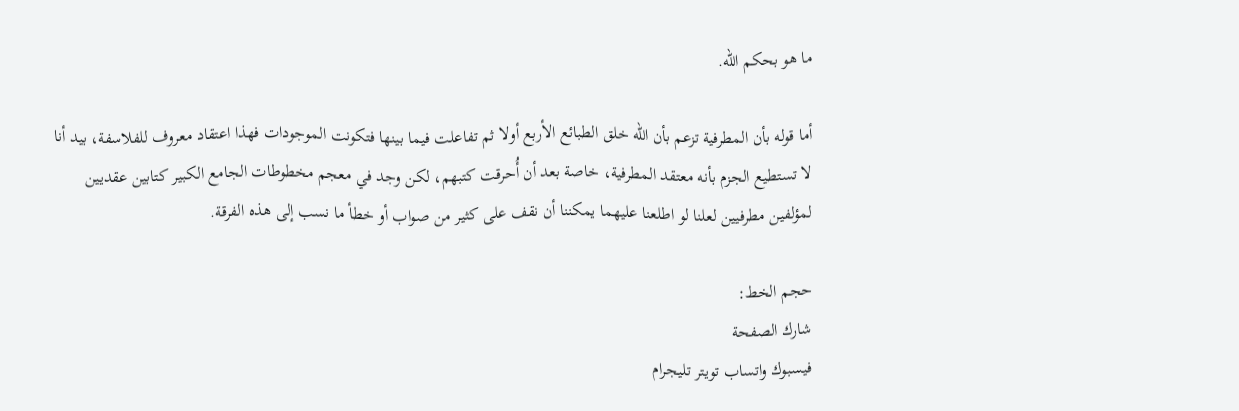ما هو بحكم الله.

أما قوله بأن المطرفية تزعم بأن الله خلق الطبائع الأربع أولا ثم تفاعلت فيما بينها فتكونت الموجودات فهذا اعتقاد معروف للفلاسفة، بيد أنا لا تستطيع الجزم بأنه معتقد المطرفية، خاصة بعد أن أُحرقت كتبهم، لكن وجد في معجم مخطوطات الجامع الكبير كتابين عقديين لمؤلفين مطرفيين لعلنا لو اطلعنا عليهما يمكننا أن نقف على كثير من صواب أو خطأ ما نسب إلى هذه الفرقة.

حجم الخط:
شارك الصفحة
فيسبوك واتساب تويتر تليجرام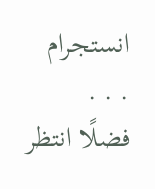انستجرام
. . .
فضلًا انتظر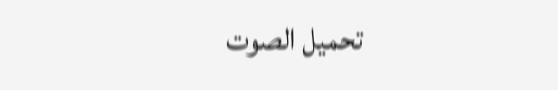تحميل الصوت